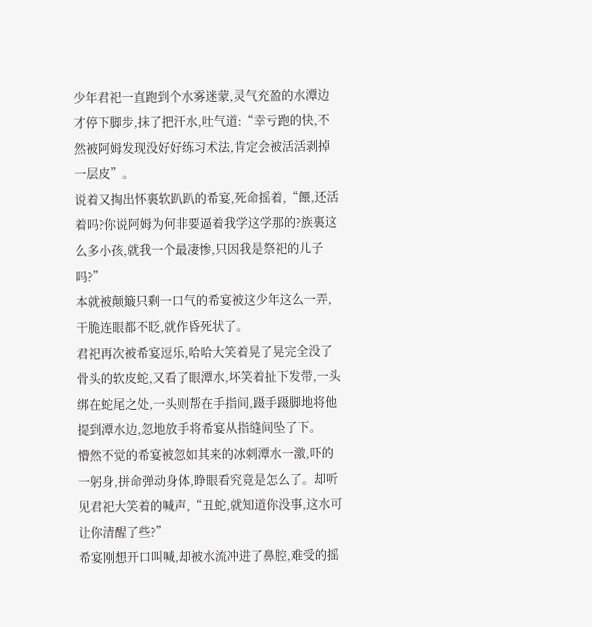少年君祀一直跑到个水雾迷蒙,灵气充盈的水潭边才停下脚步,抹了把汗水,吐气道:“幸亏跑的快,不然被阿姆发现没好好练习术法,肯定会被活活剥掉一层皮”。
说着又掏出怀裏软趴趴的希宴,死命摇着,“餵,还活着吗?你说阿姆为何非要逼着我学这学那的?族裏这么多小孩,就我一个最凄惨,只因我是祭祀的儿子吗?”
本就被颠簸只剩一口气的希宴被这少年这么一弄,干脆连眼都不眨,就作昏死状了。
君祀再次被希宴逗乐,哈哈大笑着晃了晃完全没了骨头的软皮蛇,又看了眼潭水,坏笑着扯下发带,一头绑在蛇尾之处,一头则帮在手指间,蹑手蹑脚地将他提到潭水边,忽地放手将希宴从指缝间坠了下。
懵然不觉的希宴被忽如其来的冰刺潭水一激,吓的一躬身,拼命弹动身体,睁眼看究竟是怎么了。却听见君祀大笑着的喊声,“丑蛇,就知道你没事,这水可让你清醒了些?”
希宴刚想开口叫喊,却被水流冲进了鼻腔,难受的摇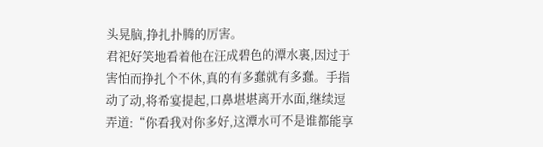头晃脑,挣扎扑腾的厉害。
君祀好笑地看着他在汪成碧色的潭水裏,因过于害怕而挣扎个不休,真的有多蠢就有多蠢。手指动了动,将希宴提起,口鼻堪堪离开水面,继续逗弄道:“你看我对你多好,这潭水可不是谁都能享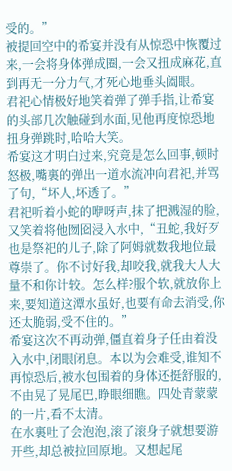受的。”
被提回空中的希宴并没有从惊恐中恢覆过来,一会将身体弹成圈,一会又扭成麻花,直到再无一分力气,才死心地垂头阖眼。
君祀心情极好地笑着弹了弹手指,让希宴的头部几次触碰到水面,见他再度惊恐地扭身弹跳时,哈哈大笑。
希宴这才明白过来,究竟是怎么回事,顿时怒极,嘴裏的弹出一道水流冲向君祀,并骂了句,“坏人,坏透了。”
君祀听着小蛇的咿呀声,抹了把溅湿的脸,又笑着将他囫囵浸入水中,“丑蛇,我好歹也是祭祀的儿子,除了阿姆就数我地位最尊崇了。你不讨好我,却咬我,就我大人大量不和你计较。怎么样?服个软,就放你上来,要知道这潭水虽好,也要有命去消受,你还太脆弱,受不住的。”
希宴这次不再动弹,僵直着身子任由着没入水中,闭眼闭息。本以为会难受,谁知不再惊恐后,被水包围着的身体还挺舒服的,不由晃了晃尾巴,睁眼细瞧。四处青蒙蒙的一片,看不太清。
在水裏吐了会泡泡,滚了滚身子就想要游开些,却总被拉回原地。又想起尾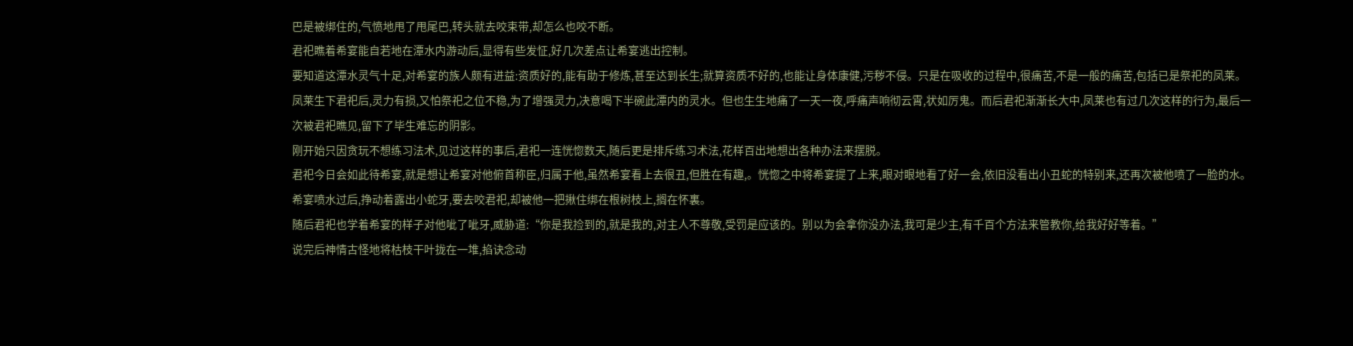巴是被绑住的,气愤地甩了甩尾巴,转头就去咬束带,却怎么也咬不断。
君祀瞧着希宴能自若地在潭水内游动后,显得有些发怔,好几次差点让希宴逃出控制。
要知道这潭水灵气十足,对希宴的族人颇有进益:资质好的,能有助于修炼,甚至达到长生;就算资质不好的,也能让身体康健,污秽不侵。只是在吸收的过程中,很痛苦,不是一般的痛苦,包括已是祭祀的凤莱。
凤莱生下君祀后,灵力有损,又怕祭祀之位不稳,为了增强灵力,决意喝下半碗此潭内的灵水。但也生生地痛了一天一夜,呼痛声响彻云霄,状如厉鬼。而后君祀渐渐长大中,凤莱也有过几次这样的行为,最后一次被君祀瞧见,留下了毕生难忘的阴影。
刚开始只因贪玩不想练习法术,见过这样的事后,君祀一连恍惚数天,随后更是排斥练习术法,花样百出地想出各种办法来摆脱。
君祀今日会如此待希宴,就是想让希宴对他俯首称臣,归属于他,虽然希宴看上去很丑,但胜在有趣,。恍惚之中将希宴提了上来,眼对眼地看了好一会,依旧没看出小丑蛇的特别来,还再次被他喷了一脸的水。
希宴喷水过后,挣动着露出小蛇牙,要去咬君祀,却被他一把揪住绑在根树枝上,搁在怀裏。
随后君祀也学着希宴的样子对他呲了呲牙,威胁道:“你是我捡到的,就是我的,对主人不尊敬,受罚是应该的。别以为会拿你没办法,我可是少主,有千百个方法来管教你,给我好好等着。”
说完后神情古怪地将枯枝干叶拢在一堆,掐诀念动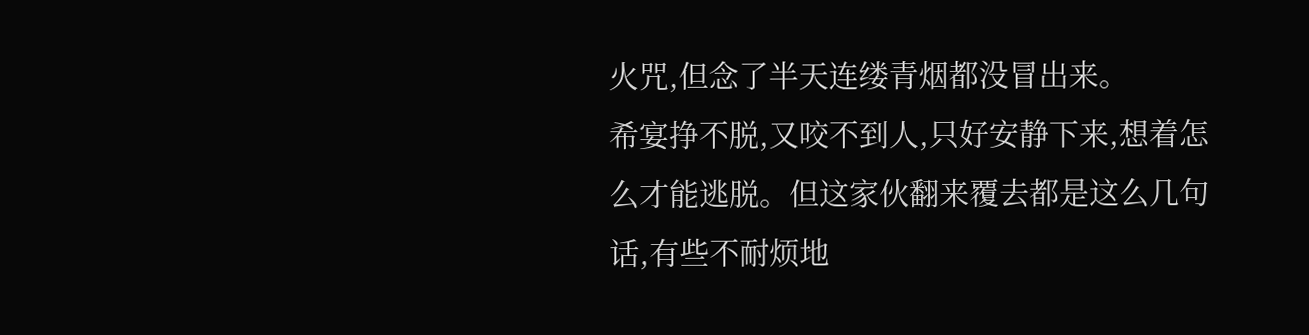火咒,但念了半天连缕青烟都没冒出来。
希宴挣不脱,又咬不到人,只好安静下来,想着怎么才能逃脱。但这家伙翻来覆去都是这么几句话,有些不耐烦地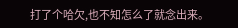打了个哈欠,也不知怎么了就念出来。